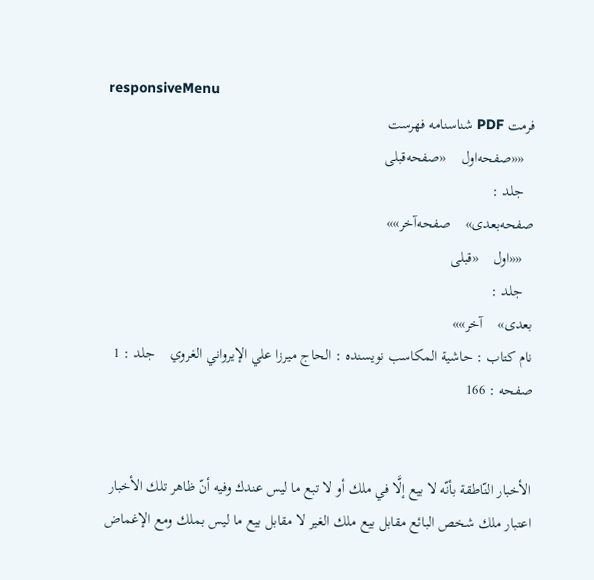responsiveMenu
فرمت PDF شناسنامه فهرست
   ««صفحه‌اول    «صفحه‌قبلی
   جلد :
صفحه‌بعدی»    صفحه‌آخر»»
   ««اول    «قبلی
   جلد :
بعدی»    آخر»»
نام کتاب : حاشية المكاسب نویسنده : الحاج ميرزا علي الإيرواني الغروي    جلد : 1  صفحه : 166


الأخبار النّاطقة بأنّه لا بيع إلَّا في ملك أو لا تبع ما ليس عندك وفيه أنّ ظاهر تلك الأخبار اعتبار ملك شخص البائع مقابل بيع ملك الغير لا مقابل بيع ما ليس بملك ومع الإغماض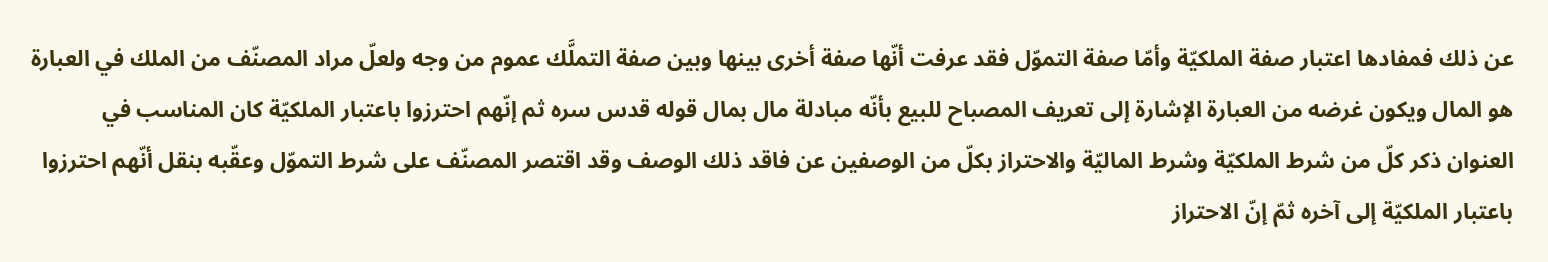عن ذلك فمفادها اعتبار صفة الملكيّة وأمّا صفة التموّل فقد عرفت أنّها صفة أخرى بينها وبين صفة التملَّك عموم من وجه ولعلّ مراد المصنّف من الملك في العبارة هو المال ويكون غرضه من العبارة الإشارة إلى تعريف المصباح للبيع بأنّه مبادلة مال بمال قوله قدس سره ثم إنّهم احترزوا باعتبار الملكيّة كان المناسب في العنوان ذكر كلّ من شرط الملكيّة وشرط الماليّة والاحتراز بكلّ من الوصفين عن فاقد ذلك الوصف وقد اقتصر المصنّف على شرط التموّل وعقّبه بنقل أنّهم احترزوا باعتبار الملكيّة إلى آخره ثمّ إنّ الاحتراز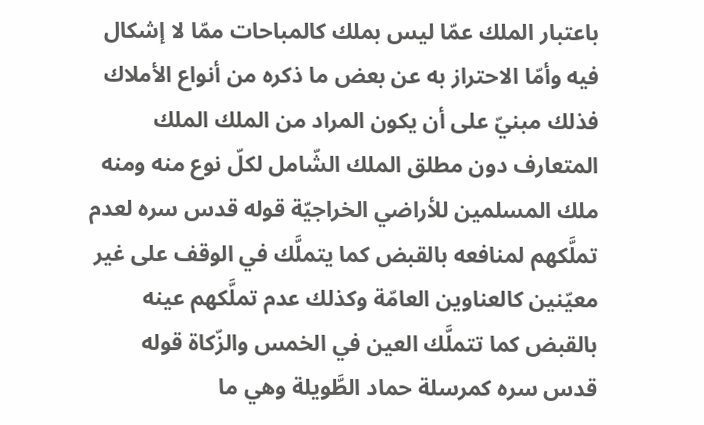باعتبار الملك عمّا ليس بملك كالمباحات ممّا لا إشكال فيه وأمّا الاحتراز به عن بعض ما ذكره من أنواع الأملاك فذلك مبنيّ على أن يكون المراد من الملك الملك المتعارف دون مطلق الملك الشّامل لكلّ نوع منه ومنه ملك المسلمين للأراضي الخراجيّة قوله قدس سره لعدم تملَّكهم لمنافعه بالقبض كما يتملَّك في الوقف على غير معيّنين كالعناوين العامّة وكذلك عدم تملَّكهم عينه بالقبض كما تتملَّك العين في الخمس والزّكاة قوله قدس سره كمرسلة حماد الطَّويلة وهي ما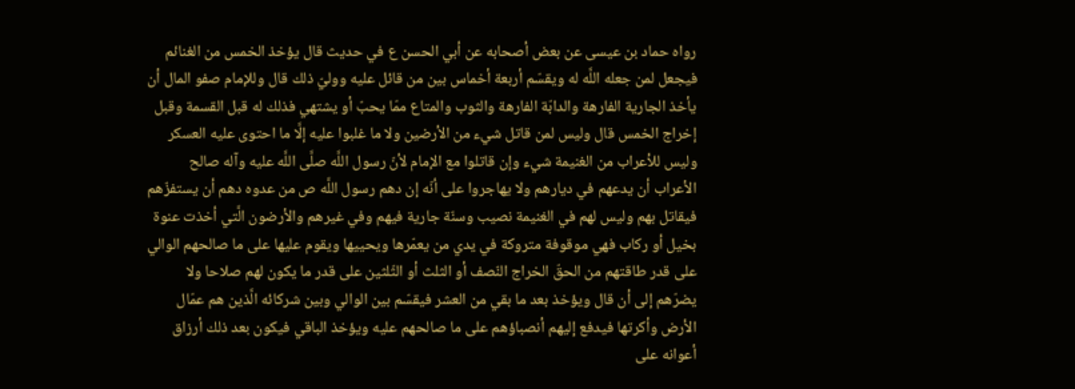رواه حماد بن عيسى عن بعض أصحابه عن أبي الحسن ع في حديث قال يؤخذ الخمس من الغنائم فيجعل لمن جعله اللَّه له ويقسّم أربعة أخماس بين من قائل عليه ووليّ ذلك قال وللإمام صفو المال أن يأخذ الجارية الفارهة والدابّة الفارهة والثوب والمتاع ممّا يحبّ أو يشتهي فذلك له قبل القسمة وقبل إخراج الخمس قال وليس لمن قاتل شيء من الأرضين ولا ما غلبوا عليه إلَّا ما احتوى عليه العسكر وليس للأعراب من الغنيمة شيء وإن قاتلوا مع الإمام لأنّ رسول اللَّه صلَّى اللَّه عليه وآله صالح الأعراب أن يدعهم في ديارهم ولا يهاجروا على أنّه إن دهم رسول اللَّه ص من عدوه دهم أن يستفزّهم فيقاتل بهم وليس لهم في الغنيمة نصيب وسنّة جارية فيهم وفي غيرهم والأرضون الَّتي أخذت عنوة بخيل أو ركاب فهي موقوفة متروكة في يدي من يعمّرها ويحييها ويقوم عليها على ما صالحهم الوالي على قدر طاقتهم من الحقّ الخراج النّصف أو الثلث أو الثّلثين على قدر ما يكون لهم صلاحا ولا يضرّهم إلى أن قال ويؤخذ بعد ما بقي من العشر فيقسّم بين الوالي وبين شركائه الَّذين هم عمّال الأرض وأكرتها فيدفع إليهم أنصباؤهم على ما صالحهم عليه ويؤخذ الباقي فيكون بعد ذلك أرزاق أعوانه على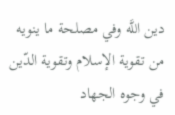دين اللَّه وفي مصلحة ما ينويه من تقوية الإسلام وتقوية الدّين في وجوه الجهاد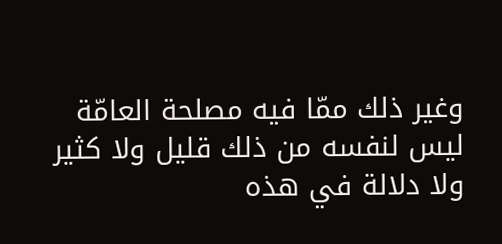وغير ذلك ممّا فيه مصلحة العامّة ليس لنفسه من ذلك قليل ولا كثير ولا دلالة في هذه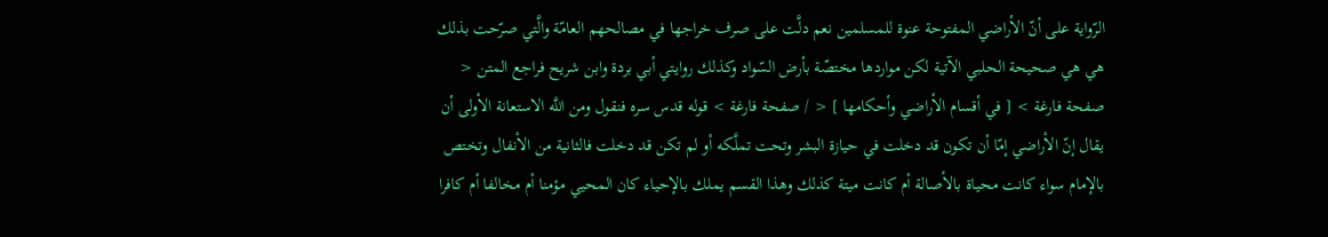الرّواية على أنّ الأراضي المفتوحة عنوة للمسلمين نعم دلَّت على صرف خراجها في مصالحهم العامّة والَّتي صرّحت بذلك هي هي صحيحة الحلبي الآتية لكن مواردها مختصّة بأرض السّواد وكذلك روايتي أبي بردة وابن شريح فراجع المتن < صفحة فارغة > [ في أقسام الأراضي وأحكامها ] < / صفحة فارغة > قوله قدس سره فنقول ومن اللَّه الاستعانة الأولى أن يقال إنّ الأراضي إمّا أن تكون قد دخلت في حيازة البشر وتحت تملَّكه أو لم تكن قد دخلت فالثانية من الأنفال وتختص بالإمام سواء كانت محياة بالأصالة أم كانت ميتة كذلك وهذا القسم يملك بالإحياء كان المحيي مؤمنا أم مخالفا أم كافرا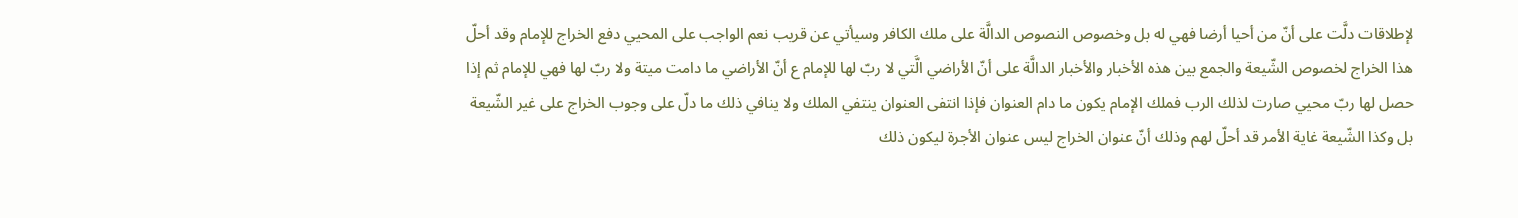لإطلاقات دلَّت على أنّ من أحيا أرضا فهي له بل وخصوص النصوص الدالَّة على ملك الكافر وسيأتي عن قريب نعم الواجب على المحيي دفع الخراج للإمام وقد أحلّ هذا الخراج لخصوص الشّيعة والجمع بين هذه الأخبار والأخبار الدالَّة على أنّ الأراضي الَّتي لا ربّ لها للإمام ع أنّ الأراضي ما دامت ميتة ولا ربّ لها فهي للإمام ثم إذا حصل لها ربّ محيي صارت لذلك الرب فملك الإمام يكون ما دام العنوان فإذا انتفى العنوان ينتفي الملك ولا ينافي ذلك ما دلّ على وجوب الخراج على غير الشّيعة بل وكذا الشّيعة غاية الأمر قد أحلّ لهم وذلك أنّ عنوان الخراج ليس عنوان الأجرة ليكون ذلك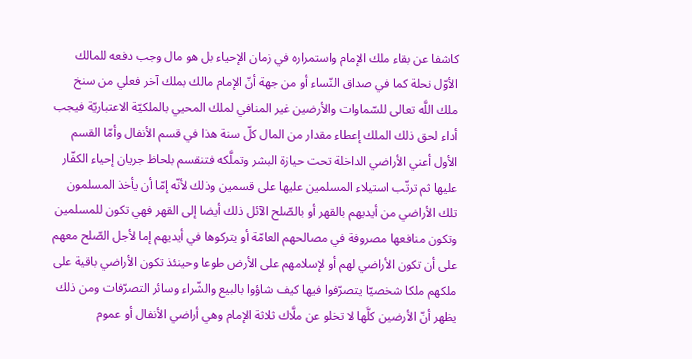كاشفا عن بقاء ملك الإمام واستمراره في زمان الإحياء بل هو مال وجب دفعه للمالك الأوّل نحلة كما في صداق النّساء أو من جهة أنّ الإمام مالك بملك آخر فعلي من سنخ ملك اللَّه تعالى للسّماوات والأرضين غير المنافي لملك المحيي بالملكيّة الاعتباريّة فيجب أداء لحق ذلك الملك إعطاء مقدار من المال كلّ سنة هذا في قسم الأنفال وأمّا القسم الأول أعني الأراضي الداخلة تحت حيازة البشر وتملَّكه فتنقسم بلحاظ جريان إحياء الكفّار عليها ثم ترتّب استيلاء المسلمين عليها على قسمين وذلك لأنّه إمّا أن يأخذ المسلمون تلك الأراضي من أيديهم بالقهر أو بالصّلح الآئل ذلك أيضا إلى القهر فهي تكون للمسلمين وتكون منافعها مصروفة في مصالحهم العامّة أو يتركوها في أيديهم إما لأجل الصّلح معهم على أن تكون الأراضي لهم أو لإسلامهم على الأرض طوعا وحينئذ تكون الأراضي باقية على ملكهم ملكا شخصيّا يتصرّفوا فيها كيف شاؤوا بالبيع والشّراء وسائر التصرّفات ومن ذلك يظهر أنّ الأرضين كلَّها لا تخلو عن ملَّاك ثلاثة الإمام وهي أراضي الأنفال أو عموم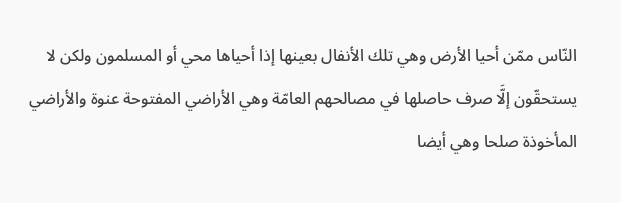النّاس ممّن أحيا الأرض وهي تلك الأنفال بعينها إذا أحياها محي أو المسلمون ولكن لا يستحقّون إلَّا صرف حاصلها في مصالحهم العامّة وهي الأراضي المفتوحة عنوة والأراضي المأخوذة صلحا وهي أيضا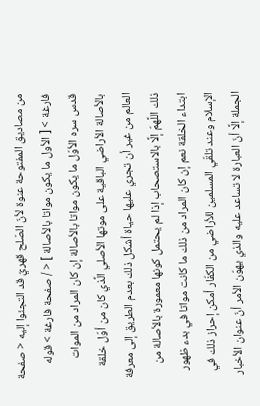من مصاديق المفتوحة عنوة لأنّ الصّلح قهريّ قد التجئوا إليه < صفحة فارغة > [ الأول ما يكون مواتا بالأصالة ] < / صفحة فارغة > قوله قدس سره الأوّل ما يكون مواتا بالأصالة إن كان المراد من الموات بالأصالة الأراضي الباقية على موتها الأصلي الَّذي كان من أوّل خلقة العالم من غير أن تجري عليها حياة أشكل ذلك بعدم الطريق إلى معرفة ذلك اللَّهمّ إلَّا بالاستصحاب إذا لم يحتمل كونها معمورة بالأصالة من ابتداء الخلقة نعم إن كان المراد من ذلك ما كانت مواتا في بدء ظهور الإسلام وعند تلقّي المسلمين للأراضي من الكفّار أمكن إحراز ذلك في الجملة إلَّا أنّ العبارة لا تساعد عليه والذي يهوّن الأمر أنّ عنوان الأخبار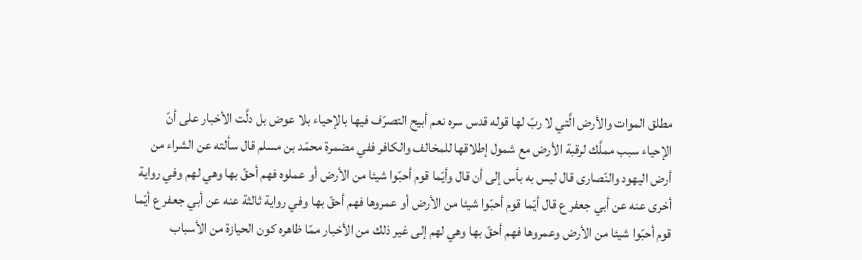مطلق الموات والأرض الَّتي لا ربّ لها قوله قدس سره نعم أبيح التصرّف فيها بالإحياء بلا عوض بل دلَّت الأخبار على أنّ الإحياء سبب مملَّك لرقبة الأرض مع شمول إطلاقها للمخالف والكافر ففي مضمرة محمّد بن مسلم قال سألته عن الشراء من أرض اليهود والنّصارى قال ليس به بأس إلى أن قال وأيّما قوم أحبّوا شيئا من الأرض أو عملوه فهم أحقّ بها وهي لهم وفي رواية أخرى عنه عن أبي جعفر ع قال أيّما قوم أحبّوا شيئا من الأرض أو عمروها فهم أحقّ بها وفي رواية ثالثة عنه عن أبي جعفر ع أيّما قوم أحبّوا شيئا من الأرض وعمروها فهم أحقّ بها وهي لهم إلى غير ذلك من الأخبار ممّا ظاهره كون الحيازة من الأسباب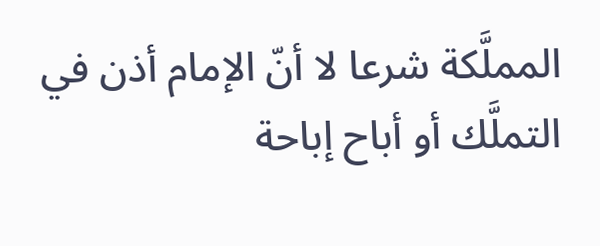المملَّكة شرعا لا أنّ الإمام أذن في التملَّك أو أباح إباحة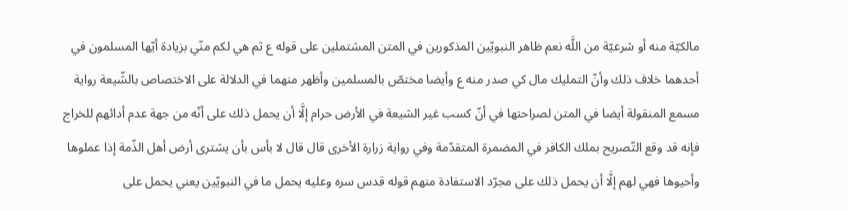مالكيّة منه أو شرعيّة من اللَّه نعم ظاهر النبويّين المذكورين في المتن المشتملين على قوله ع ثم هي لكم منّي بزيادة أيّها المسلمون في أحدهما خلاف ذلك وأنّ التمليك مال كي صدر منه ع وأيضا مختصّ بالمسلمين وأظهر منهما في الدلالة على الاختصاص بالشّيعة رواية مسمع المنقولة أيضا في المتن لصراحتها في أنّ كسب غير الشيعة في الأرض حرام إلَّا أن يحمل ذلك على أنّه من جهة عدم أدائهم للخراج فإنه قد وقع التّصريح بملك الكافر في المضمرة المتقدّمة وفي رواية زرارة الأخرى قال قال لا بأس بأن يشترى أرض أهل الذّمة إذا عملوها وأحيوها فهي لهم إلَّا أن يحمل ذلك على مجرّد الاستفادة منهم قوله قدس سره وعليه يحمل ما في النبويّين يعني يحمل على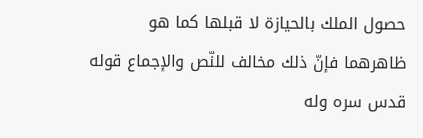حصول الملك بالحيازة لا قبلها كما هو ظاهرهما فإنّ ذلك مخالف للنّص والإجماع قوله قدس سره وله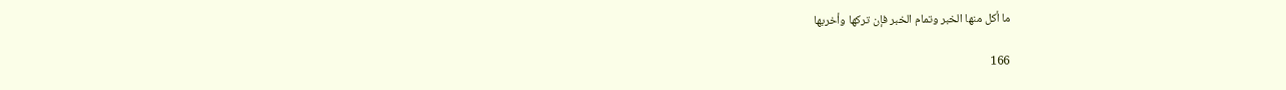ما أكل منها الخبر وتمام الخبر فإن تركها وأخربها

166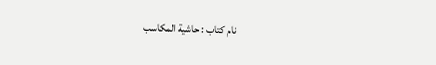نام کتاب : حاشية المكاسب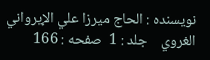نویسنده : الحاج ميرزا علي الإيرواني الغروي    جلد : 1  صفحه : 166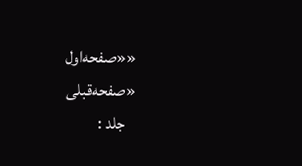««صفحه‌اول    «صفحه‌قبلی
   جلد :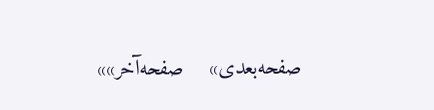صفحه‌بعدی»    صفحه‌آخر»»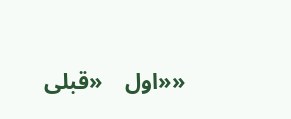««اول    «قبلی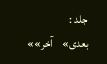جلد :
بعدی»    آخر»»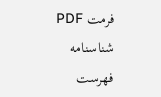فرمت PDF شناسنامه فهرست